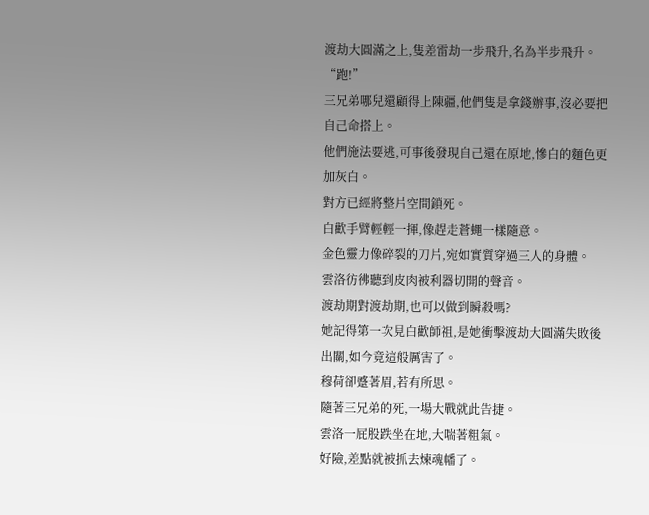渡劫大圓滿之上,隻差雷劫一步飛升,名為半步飛升。
“跑!”
三兄弟哪兒還顧得上陳疆,他們隻是拿錢辦事,沒必要把自己命搭上。
他們施法要逃,可事後發現自己還在原地,慘白的麵色更加灰白。
對方已經將整片空間鎖死。
白歡手臂輕輕一揮,像趕走蒼蠅一樣隨意。
金色靈力像碎裂的刀片,宛如實質穿過三人的身體。
雲洛彷彿聽到皮肉被利器切開的聲音。
渡劫期對渡劫期,也可以做到瞬殺嗎?
她記得第一次見白歡師祖,是她衝擊渡劫大圓滿失敗後出關,如今竟這般厲害了。
穆荷卻蹙著眉,若有所思。
隨著三兄弟的死,一場大戰就此告捷。
雲洛一屁股跌坐在地,大喘著粗氣。
好險,差點就被抓去煉魂幡了。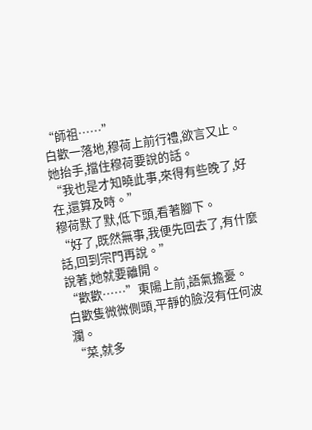“師祖……”
白歡一落地,穆荷上前行禮,欲言又止。
她抬手,擋住穆荷要說的話。
“我也是才知曉此事,來得有些晚了,好在,還算及時。”
穆荷默了默,低下頭,看著腳下。
“好了,既然無事,我便先回去了,有什麼話,回到宗門再說。”
說著,她就要離開。
“歡歡……”東陽上前,語氣擔憂。
白歡隻微微側頭,平靜的臉沒有任何波瀾。
“菜,就多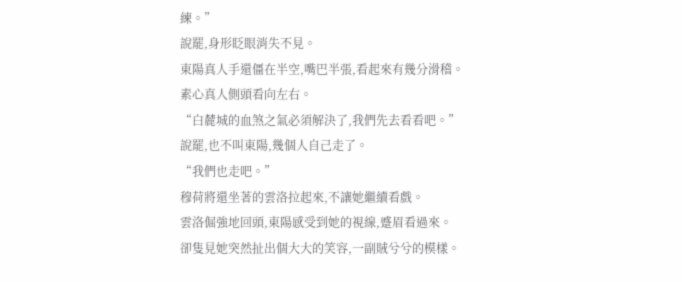練。”
說罷,身形眨眼消失不見。
東陽真人手還僵在半空,嘴巴半張,看起來有幾分滑稽。
素心真人側頭看向左右。
“白麓城的血煞之氣必須解決了,我們先去看看吧。”
說罷,也不叫東陽,幾個人自己走了。
“我們也走吧。”
穆荷將還坐著的雲洛拉起來,不讓她繼續看戲。
雲洛倔強地回頭,東陽感受到她的視線,蹙眉看過來。
卻隻見她突然扯出個大大的笑容,一副賊兮兮的模樣。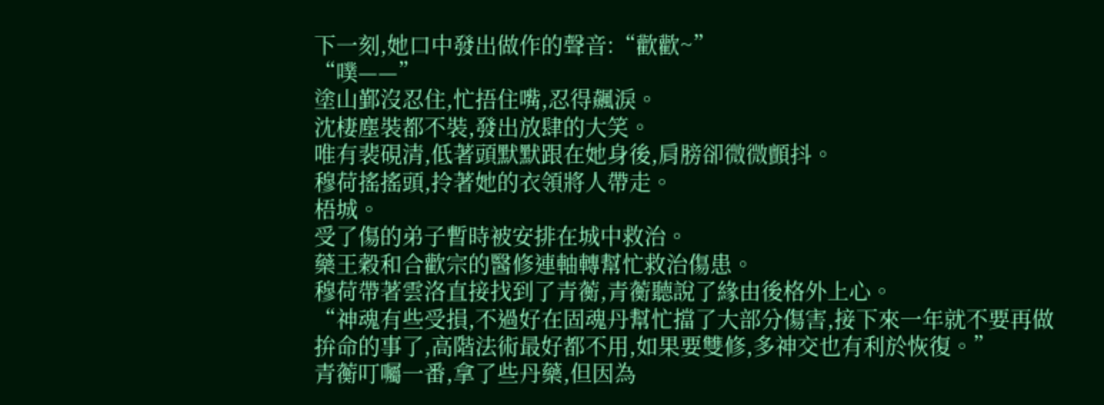下一刻,她口中發出做作的聲音:“歡歡~”
“噗——”
塗山鄞沒忍住,忙捂住嘴,忍得飆淚。
沈棲塵裝都不裝,發出放肆的大笑。
唯有裴硯清,低著頭默默跟在她身後,肩膀卻微微顫抖。
穆荷搖搖頭,拎著她的衣領將人帶走。
梧城。
受了傷的弟子暫時被安排在城中救治。
藥王穀和合歡宗的醫修連軸轉幫忙救治傷患。
穆荷帶著雲洛直接找到了青蘅,青蘅聽說了緣由後格外上心。
“神魂有些受損,不過好在固魂丹幫忙擋了大部分傷害,接下來一年就不要再做拚命的事了,高階法術最好都不用,如果要雙修,多神交也有利於恢復。”
青蘅叮囑一番,拿了些丹藥,但因為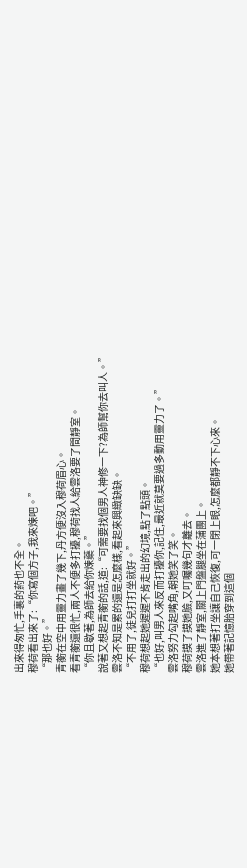出來得匆忙,手裏的葯也不全。
穆荷看出來了:“你寫個方子,我來煉吧。”
“那也好。”
青蘅在空中用靈力畫了幾下,丹方便沒入穆荷眉心。
看青蘅還很忙,兩人不便多打擾,穆荷找人給雲洛要了間靜室。
“你且歇著,為師去給你煉藥。”
說著又想起青蘅的話,道:“可需要找個男人神修一下?為師幫你去叫人。”
雲洛不知是累的還是怎麼樣,看起來興緻缺缺。
“不用了,徒兒打打坐就好。”
穆荷想起她遲遲不肯走出的幻境,點了點頭。
“也好,叫男人來反而打擾你,記住,最近就莫要過多動用靈力了。”
雲洛努力勾起嘴角,朝她笑了笑。
穆荷摸了摸她臉,又叮囑幾句才離去。
雲洛進了靜室,關上門盤腿坐在蒲團上。
她本想著打坐讓自己恢復,可一閉上眼,怎麼都靜不下心來。
她帶著記憶胎穿到這個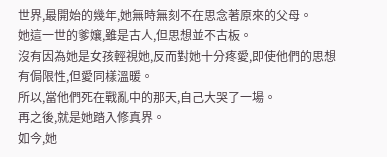世界,最開始的幾年,她無時無刻不在思念著原來的父母。
她這一世的爹孃,雖是古人,但思想並不古板。
沒有因為她是女孩輕視她,反而對她十分疼愛,即使他們的思想有侷限性,但愛同樣溫暖。
所以,當他們死在戰亂中的那天,自己大哭了一場。
再之後,就是她踏入修真界。
如今,她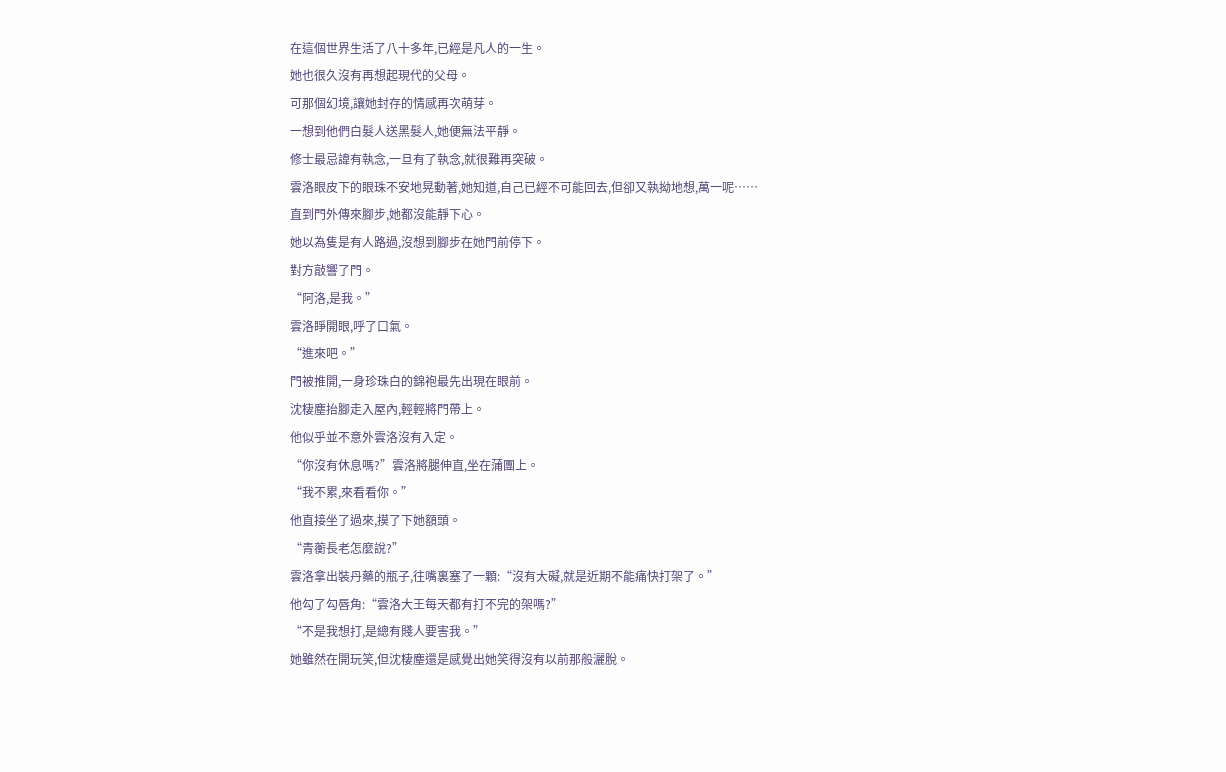在這個世界生活了八十多年,已經是凡人的一生。
她也很久沒有再想起現代的父母。
可那個幻境,讓她封存的情感再次萌芽。
一想到他們白髮人送黑髮人,她便無法平靜。
修士最忌諱有執念,一旦有了執念,就很難再突破。
雲洛眼皮下的眼珠不安地晃動著,她知道,自己已經不可能回去,但卻又執拗地想,萬一呢……
直到門外傳來腳步,她都沒能靜下心。
她以為隻是有人路過,沒想到腳步在她門前停下。
對方敲響了門。
“阿洛,是我。”
雲洛睜開眼,呼了口氣。
“進來吧。”
門被推開,一身珍珠白的錦袍最先出現在眼前。
沈棲塵抬腳走入屋內,輕輕將門帶上。
他似乎並不意外雲洛沒有入定。
“你沒有休息嗎?”雲洛將腿伸直,坐在蒲團上。
“我不累,來看看你。”
他直接坐了過來,摸了下她額頭。
“青蘅長老怎麼說?”
雲洛拿出裝丹藥的瓶子,往嘴裏塞了一顆:“沒有大礙,就是近期不能痛快打架了。”
他勾了勾唇角:“雲洛大王每天都有打不完的架嗎?”
“不是我想打,是總有賤人要害我。”
她雖然在開玩笑,但沈棲塵還是感覺出她笑得沒有以前那般灑脫。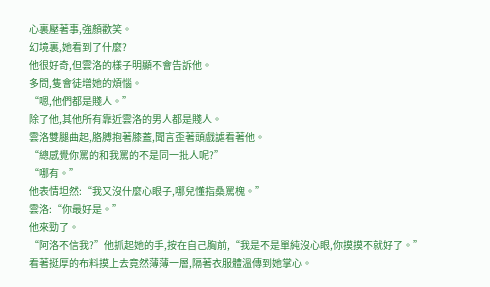心裏壓著事,強顏歡笑。
幻境裏,她看到了什麼?
他很好奇,但雲洛的樣子明顯不會告訴他。
多問,隻會徒增她的煩惱。
“嗯,他們都是賤人。”
除了他,其他所有靠近雲洛的男人都是賤人。
雲洛雙腿曲起,胳膊抱著膝蓋,聞言歪著頭戲謔看著他。
“總感覺你罵的和我罵的不是同一批人呢?”
“哪有。”
他表情坦然:“我又沒什麼心眼子,哪兒懂指桑罵槐。”
雲洛:“你最好是。”
他來勁了。
“阿洛不信我?”他抓起她的手,按在自己胸前,“我是不是單純沒心眼,你摸摸不就好了。”
看著挺厚的布料摸上去竟然薄薄一層,隔著衣服體溫傳到她掌心。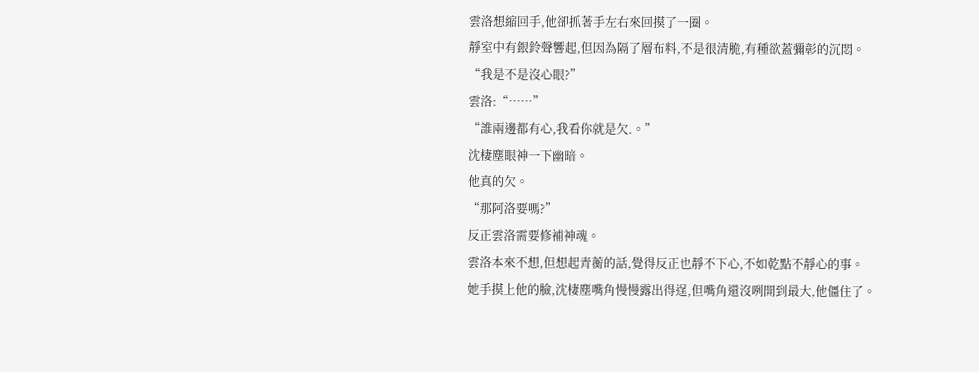雲洛想縮回手,他卻抓著手左右來回摸了一圈。
靜室中有銀鈴聲響起,但因為隔了層布料,不是很清脆,有種欲蓋彌彰的沉悶。
“我是不是沒心眼?”
雲洛:“……”
“誰兩邊都有心,我看你就是欠.。”
沈棲塵眼神一下幽暗。
他真的欠。
“那阿洛要嗎?”
反正雲洛需要修補神魂。
雲洛本來不想,但想起青蘅的話,覺得反正也靜不下心,不如乾點不靜心的事。
她手摸上他的臉,沈棲塵嘴角慢慢露出得逞,但嘴角還沒咧開到最大,他僵住了。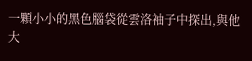一顆小小的黑色腦袋從雲洛袖子中探出,與他大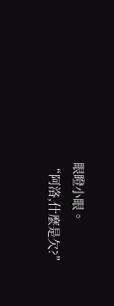眼瞪小眼。
“阿洛,什麼是欠?”